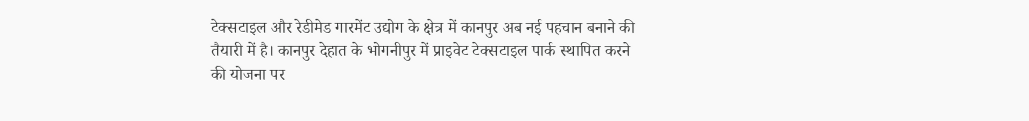टेक्सटाइल और रेडीमेड गारमेंट उद्योग के क्षेत्र में कानपुर अब नई पहचान बनाने की तैयारी में है। कानपुर देहात के भोगनीपुर में प्राइवेट टेक्सटाइल पार्क स्थापित करने की योजना पर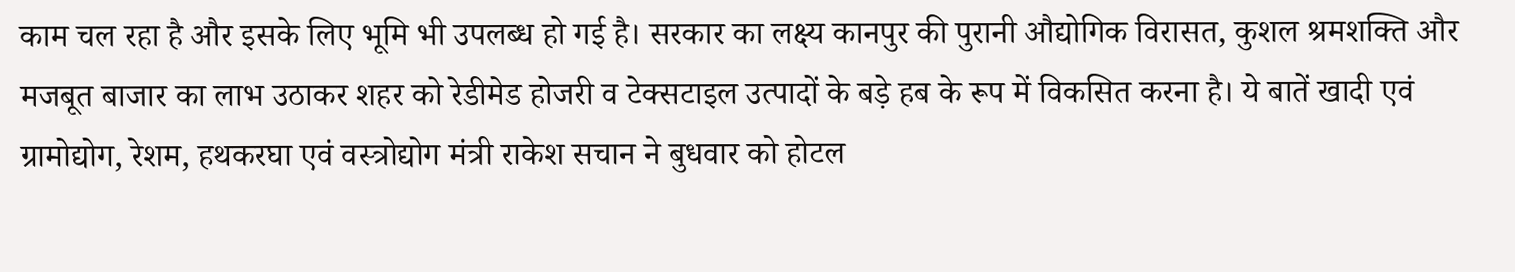काम चल रहा है और इसके लिए भूमि भी उपलब्ध हो गई है। सरकार का लक्ष्य कानपुर की पुरानी औद्योगिक विरासत, कुशल श्रमशक्ति और मजबूत बाजार का लाभ उठाकर शहर को रेडीमेड होजरी व टेक्सटाइल उत्पादों के बड़े हब के रूप में विकसित करना है। ये बातें खादी एवं ग्रामोद्योग, रेशम, हथकरघा एवं वस्त्रोद्योग मंत्री राकेश सचान ने बुधवार को होटल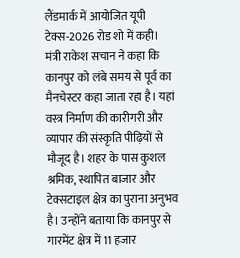लैंडमार्क में आयोजित यूपी टेक्स-2026 रोड शो में कही।
मंत्री राकेश सचान ने कहा कि कानपुर को लंबे समय से पूर्व का मैनचेस्टर कहा जाता रहा है। यहां वस्त्र निर्माण की कारीगरी और व्यापार की संस्कृति पीढ़ियों से मौजूद है। शहर के पास कुशल श्रमिक, स्थापित बाजार और टेक्सटाइल क्षेत्र का पुराना अनुभव है। उन्होंने बताया कि कानपुर से गारमेंट क्षेत्र में 11 हजार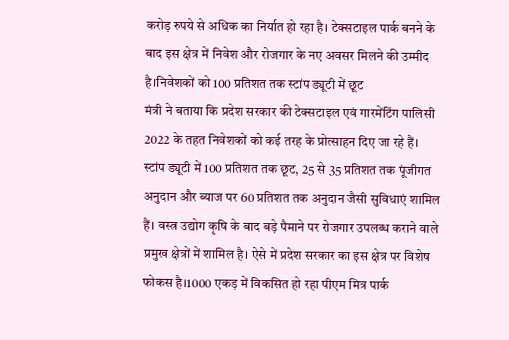करोड़ रुपये से अधिक का निर्यात हो रहा है। टेक्सटाइल पार्क बनने के बाद इस क्षेत्र में निवेश और रोजगार के नए अवसर मिलने की उम्मीद है।निवेशकों को 100 प्रतिशत तक स्टांप ड्यूटी में छूट
मंत्री ने बताया कि प्रदेश सरकार की टेक्सटाइल एवं गारमेंटिंग पालिसी 2022 के तहत निवेशकों को कई तरह के प्रोत्साहन दिए जा रहे हैं। स्टांप ड्यूटी में 100 प्रतिशत तक छूट, 25 से 35 प्रतिशत तक पूंजीगत अनुदान और ब्याज पर 60 प्रतिशत तक अनुदान जैसी सुविधाएं शामिल हैं। वस्त्र उद्योग कृषि के बाद बड़े पैमाने पर रोजगार उपलब्ध कराने वाले प्रमुख क्षेत्रों में शामिल है। ऐसे में प्रदेश सरकार का इस क्षेत्र पर विशेष फोकस है।1000 एकड़ में विकसित हो रहा पीएम मित्र पार्क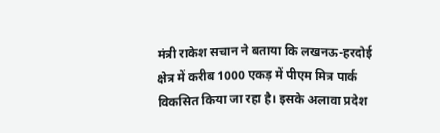मंत्री राकेश सचान ने बताया कि लखनऊ-हरदोई क्षेत्र में करीब 1000 एकड़ में पीएम मित्र पार्क विकसित किया जा रहा है। इसके अलावा प्रदेश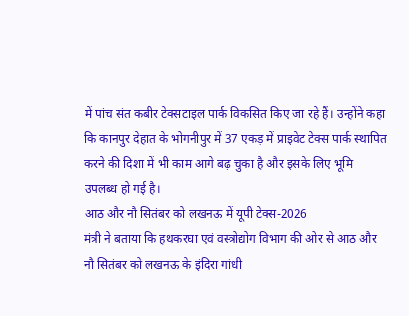में पांच संत कबीर टेक्सटाइल पार्क विकसित किए जा रहे हैं। उन्होंने कहा कि कानपुर देहात के भोगनीपुर में 37 एकड़ में प्राइवेट टेक्स पार्क स्थापित करने की दिशा में भी काम आगे बढ़ चुका है और इसके लिए भूमि उपलब्ध हो गई है।
आठ और नौ सितंबर को लखनऊ में यूपी टेक्स-2026
मंत्री ने बताया कि हथकरघा एवं वस्त्रोद्योग विभाग की ओर से आठ और नौ सितंबर को लखनऊ के इंदिरा गांधी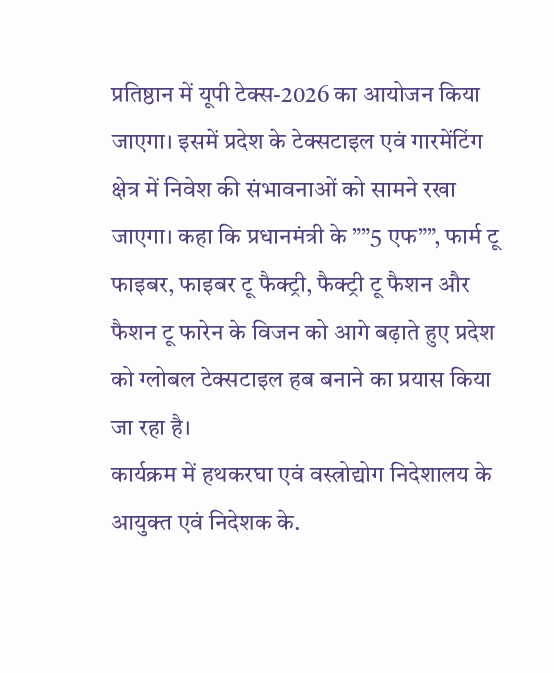प्रतिष्ठान में यूपी टेक्स-2026 का आयोजन किया जाएगा। इसमें प्रदेश के टेक्सटाइल एवं गारमेंटिंग क्षेत्र में निवेश की संभावनाओं को सामने रखा जाएगा। कहा कि प्रधानमंत्री के ””5 एफ””, फार्म टू फाइबर, फाइबर टू फैक्ट्री, फैक्ट्री टू फैशन और फैशन टू फारेन के विजन को आगे बढ़ाते हुए प्रदेश को ग्लोबल टेक्सटाइल हब बनाने का प्रयास किया जा रहा है।
कार्यक्रम में हथकरघा एवं वस्त्रोद्योग निदेशालय के आयुक्त एवं निदेशक के.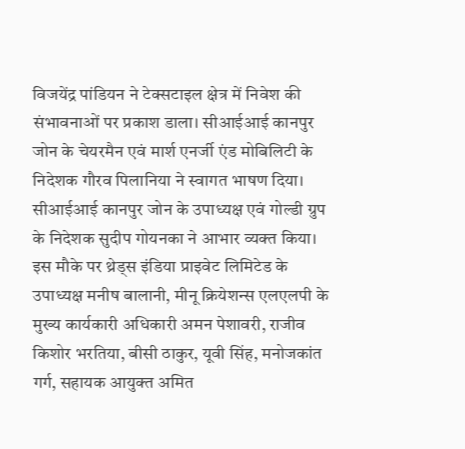विजयेंद्र पांडियन ने टेक्सटाइल क्षेत्र में निवेश की संभावनाओं पर प्रकाश डाला। सीआईआई कानपुर जोन के चेयरमैन एवं मार्श एनर्जी एंड मोबिलिटी के निदेशक गौरव पिलानिया ने स्वागत भाषण दिया। सीआईआई कानपुर जोन के उपाध्यक्ष एवं गोल्डी ग्रुप के निदेशक सुदीप गोयनका ने आभार व्यक्त किया। इस मौके पर थ्रेड्स इंडिया प्राइवेट लिमिटेड के उपाध्यक्ष मनीष बालानी, मीनू क्रियेशन्स एलएलपी के मुख्य कार्यकारी अधिकारी अमन पेशावरी, राजीव किशोर भरतिया, बीसी ठाकुर, यूवी सिंह, मनोजकांत गर्ग, सहायक आयुक्त अमित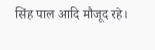सिंह पाल आदि मौजूद रहे।